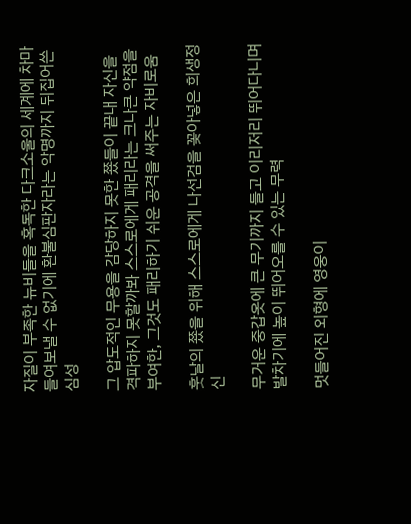자질이 부족한 뉴비들을 혹독한 다크소울의 세계에 차마 들여보낼 수 없기에 환불심판자라는 악명까지 뒤집어쓴 심성

그 압도적인 무용을 감당하지 못한 쭀들이 끝내 자신을 격파하지 못할까봐 스스로에게 패리라는 크나큰 약점을 부여한, 그것도 패리하기 쉬운 공격을 써주는 자비로움

훗날의 쭀을 위해 스스로에게 나선검을 꽂아넣은 희생정신

무거운 중갑옷에 큰 무기까지 들고 이리저리 뛰어다니며 발차기에 높이 뛰어오를 수 있는 무력

멋들어진 외형에 영웅이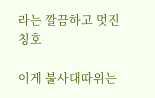라는 깔끔하고 멋진 칭호

이게 불사대따위는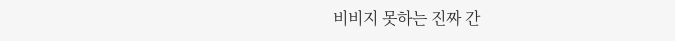비비지 못하는 진짜 간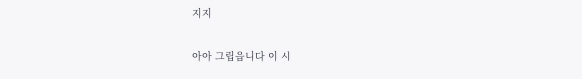지지

아아 그립읍니다 이 시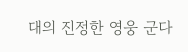대의 진정한 영웅 군다